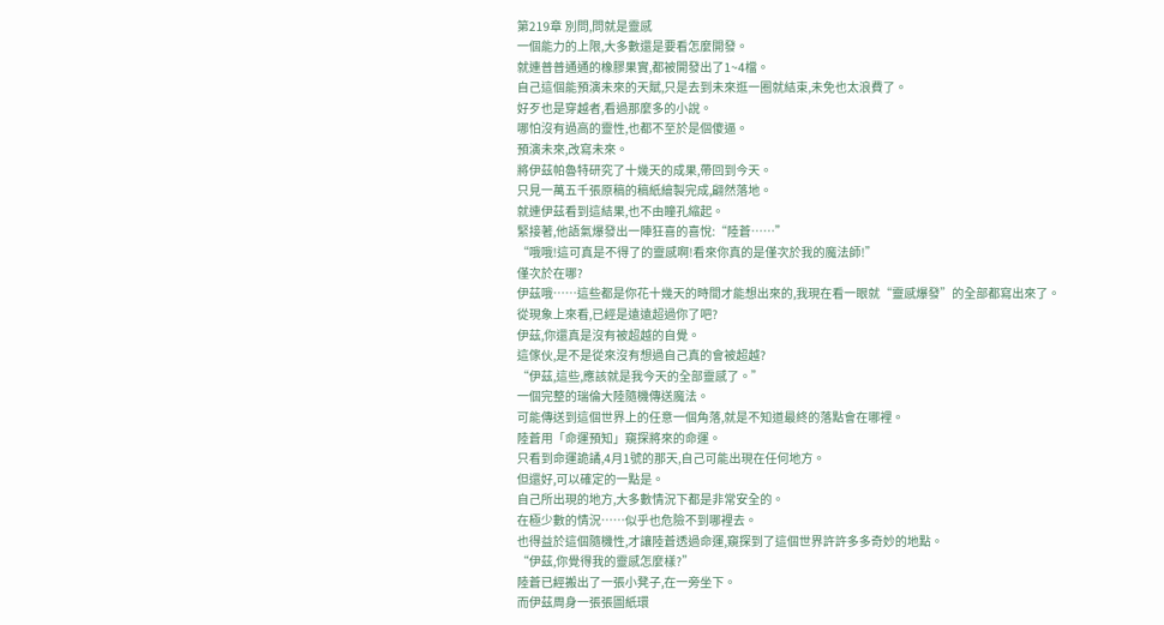第219章 別問,問就是靈感
一個能力的上限,大多數還是要看怎麼開發。
就連普普通通的橡膠果實,都被開發出了1~4檔。
自己這個能預演未來的天賦,只是去到未來逛一圈就結束,未免也太浪費了。
好歹也是穿越者,看過那麼多的小說。
哪怕沒有過高的靈性,也都不至於是個傻逼。
預演未來,改寫未來。
將伊茲帕魯特研究了十幾天的成果,帶回到今天。
只見一萬五千張原稿的稿紙繪製完成,翩然落地。
就連伊茲看到這結果,也不由瞳孔縮起。
緊接著,他語氣爆發出一陣狂喜的喜悅:“陸蒼……”
“哦哦!這可真是不得了的靈感啊!看來你真的是僅次於我的魔法師!”
僅次於在哪?
伊茲哦……這些都是你花十幾天的時間才能想出來的,我現在看一眼就“靈感爆發”的全部都寫出來了。
從現象上來看,已經是遠遠超過你了吧?
伊茲,你還真是沒有被超越的自覺。
這傢伙,是不是從來沒有想過自己真的會被超越?
“伊茲,這些,應該就是我今天的全部靈感了。”
一個完整的瑞倫大陸隨機傳送魔法。
可能傳送到這個世界上的任意一個角落,就是不知道最終的落點會在哪裡。
陸蒼用「命運預知」窺探將來的命運。
只看到命運詭譎,4月1號的那天,自己可能出現在任何地方。
但還好,可以確定的一點是。
自己所出現的地方,大多數情況下都是非常安全的。
在極少數的情況……似乎也危險不到哪裡去。
也得益於這個隨機性,才讓陸蒼透過命運,窺探到了這個世界許許多多奇妙的地點。
“伊茲,你覺得我的靈感怎麼樣?”
陸蒼已經搬出了一張小凳子,在一旁坐下。
而伊茲周身一張張圖紙環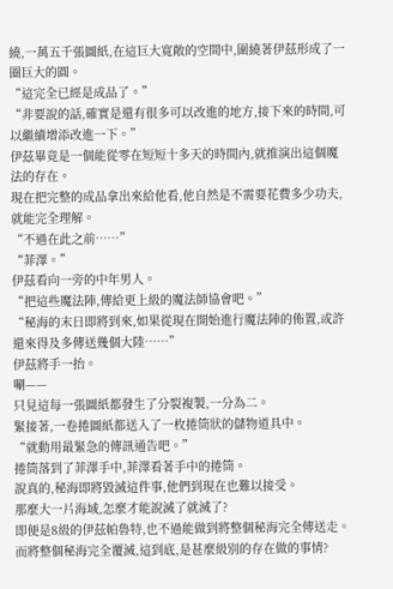繞,一萬五千張圖紙,在這巨大寬敞的空間中,圍繞著伊茲形成了一圈巨大的圓。
“這完全已經是成品了。”
“非要說的話,確實是還有很多可以改進的地方,接下來的時間,可以繼續增添改進一下。”
伊茲畢竟是一個能從零在短短十多天的時間內,就推演出這個魔法的存在。
現在把完整的成品拿出來給他看,他自然是不需要花費多少功夫,就能完全理解。
“不過在此之前……”
“菲澤。”
伊茲看向一旁的中年男人。
“把這些魔法陣,傳給更上級的魔法師協會吧。”
“秘海的末日即將到來,如果從現在開始進行魔法陣的佈置,或許還來得及多傳送幾個大陸……”
伊茲將手一抬。
唰——
只見這每一張圖紙都發生了分裂複製,一分為二。
緊接著,一卷捲圖紙都送入了一枚捲筒狀的儲物道具中。
“就動用最緊急的傳訊通告吧。”
捲筒落到了菲澤手中,菲澤看著手中的捲筒。
說真的,秘海即將毀滅這件事,他們到現在也難以接受。
那麼大一片海域,怎麼才能說滅了就滅了?
即便是8級的伊茲帕魯特,也不過能做到將整個秘海完全傳送走。
而將整個秘海完全覆滅,這到底,是甚麼級別的存在做的事情?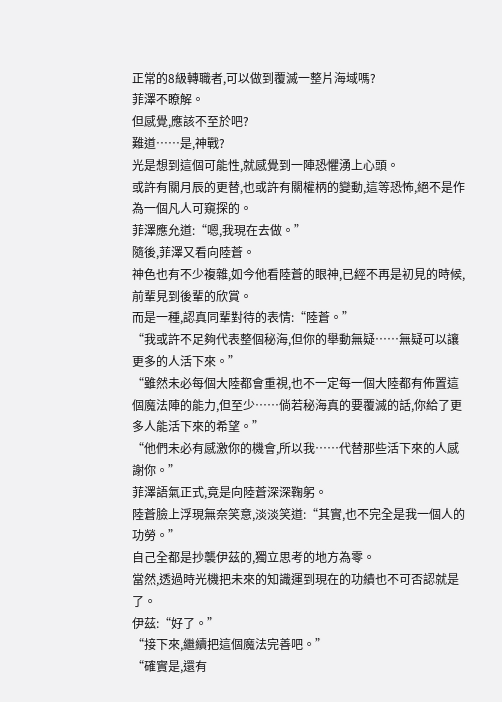正常的8級轉職者,可以做到覆滅一整片海域嗎?
菲澤不瞭解。
但感覺,應該不至於吧?
難道……是,神戰?
光是想到這個可能性,就感覺到一陣恐懼湧上心頭。
或許有關月辰的更替,也或許有關權柄的變動,這等恐怖,絕不是作為一個凡人可窺探的。
菲澤應允道:“嗯,我現在去做。”
隨後,菲澤又看向陸蒼。
神色也有不少複雜,如今他看陸蒼的眼神,已經不再是初見的時候,前輩見到後輩的欣賞。
而是一種,認真同輩對待的表情:“陸蒼。”
“我或許不足夠代表整個秘海,但你的舉動無疑……無疑可以讓更多的人活下來。”
“雖然未必每個大陸都會重視,也不一定每一個大陸都有佈置這個魔法陣的能力,但至少……倘若秘海真的要覆滅的話,你給了更多人能活下來的希望。”
“他們未必有感激你的機會,所以我……代替那些活下來的人感謝你。”
菲澤語氣正式,竟是向陸蒼深深鞠躬。
陸蒼臉上浮現無奈笑意,淡淡笑道:“其實,也不完全是我一個人的功勞。”
自己全都是抄襲伊茲的,獨立思考的地方為零。
當然,透過時光機把未來的知識運到現在的功績也不可否認就是了。
伊茲:“好了。”
“接下來,繼續把這個魔法完善吧。”
“確實是,還有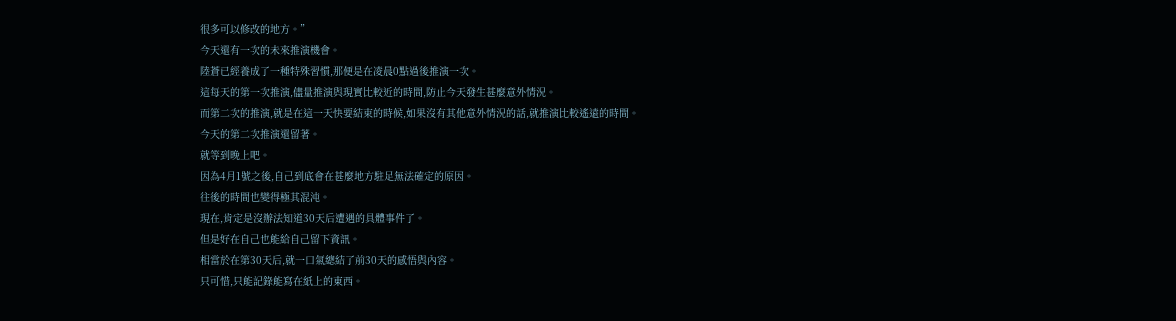很多可以修改的地方。”
今天還有一次的未來推演機會。
陸蒼已經養成了一種特殊習慣,那便是在凌晨0點過後推演一次。
這每天的第一次推演,儘量推演與現實比較近的時間,防止今天發生甚麼意外情況。
而第二次的推演,就是在這一天快要結束的時候,如果沒有其他意外情況的話,就推演比較遙遠的時間。
今天的第二次推演還留著。
就等到晚上吧。
因為4月1號之後,自己到底會在甚麼地方駐足無法確定的原因。
往後的時間也變得極其混沌。
現在,肯定是沒辦法知道30天后遭遇的具體事件了。
但是好在自己也能給自己留下資訊。
相當於在第30天后,就一口氣總結了前30天的感悟與內容。
只可惜,只能記錄能寫在紙上的東西。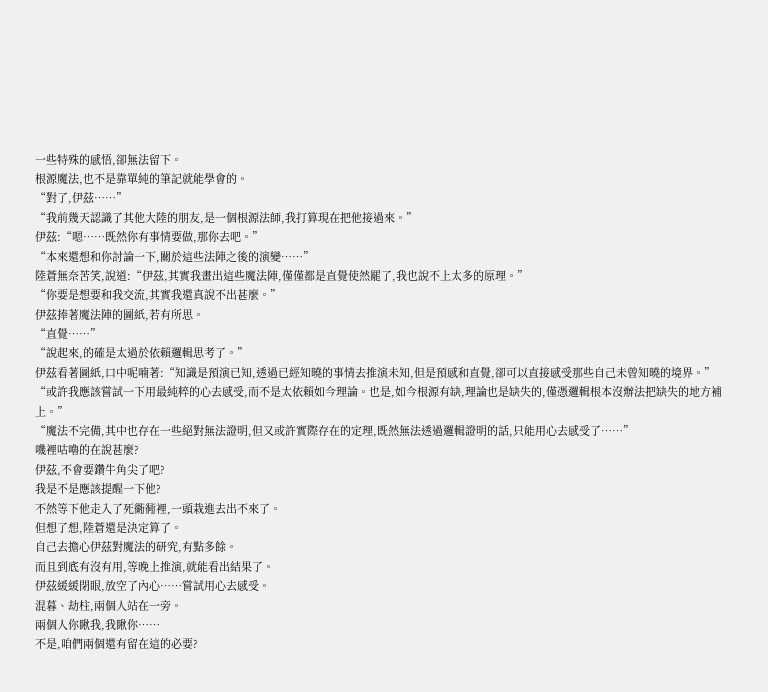一些特殊的感悟,卻無法留下。
根源魔法,也不是靠單純的筆記就能學會的。
“對了,伊茲……”
“我前幾天認識了其他大陸的朋友,是一個根源法師,我打算現在把他接過來。”
伊茲:“嗯……既然你有事情要做,那你去吧。”
“本來還想和你討論一下,關於這些法陣之後的演變……”
陸蒼無奈苦笑,說道:“伊茲,其實我畫出這些魔法陣,僅僅都是直覺使然罷了,我也說不上太多的原理。”
“你要是想要和我交流,其實我還真說不出甚麼。”
伊茲捧著魔法陣的圖紙,若有所思。
“直覺……”
“說起來,的確是太過於依賴邏輯思考了。”
伊茲看著圖紙,口中呢喃著:“知識是預演已知,透過已經知曉的事情去推演未知,但是預感和直覺,卻可以直接感受那些自己未曾知曉的境界。”
“或許我應該嘗試一下用最純粹的心去感受,而不是太依賴如今理論。也是,如今根源有缺,理論也是缺失的,僅憑邏輯根本沒辦法把缺失的地方補上。”
“魔法不完備,其中也存在一些絕對無法證明,但又或許實際存在的定理,既然無法透過邏輯證明的話,只能用心去感受了……”
嘰裡咕嚕的在說甚麼?
伊茲,不會要鑽牛角尖了吧?
我是不是應該提醒一下他?
不然等下他走入了死衚衕裡,一頭栽進去出不來了。
但想了想,陸蒼還是決定算了。
自己去擔心伊茲對魔法的研究,有點多餘。
而且到底有沒有用,等晚上推演,就能看出結果了。
伊茲緩緩閉眼,放空了內心……嘗試用心去感受。
混暮、劫柱,兩個人站在一旁。
兩個人你瞅我,我瞅你……
不是,咱們兩個還有留在這的必要?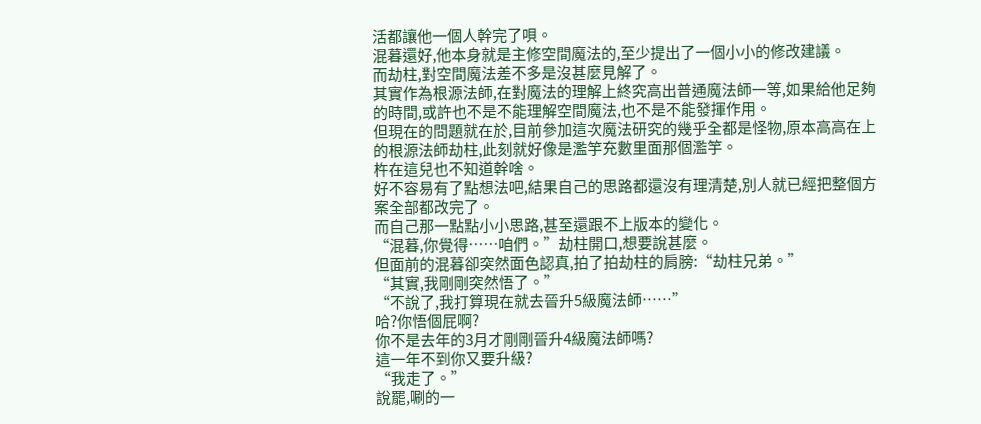活都讓他一個人幹完了唄。
混暮還好,他本身就是主修空間魔法的,至少提出了一個小小的修改建議。
而劫柱,對空間魔法差不多是沒甚麼見解了。
其實作為根源法師,在對魔法的理解上終究高出普通魔法師一等,如果給他足夠的時間,或許也不是不能理解空間魔法,也不是不能發揮作用。
但現在的問題就在於,目前參加這次魔法研究的幾乎全都是怪物,原本高高在上的根源法師劫柱,此刻就好像是濫竽充數里面那個濫竽。
杵在這兒也不知道幹啥。
好不容易有了點想法吧,結果自己的思路都還沒有理清楚,別人就已經把整個方案全部都改完了。
而自己那一點點小小思路,甚至還跟不上版本的變化。
“混暮,你覺得……咱們。”劫柱開口,想要說甚麼。
但面前的混暮卻突然面色認真,拍了拍劫柱的肩膀:“劫柱兄弟。”
“其實,我剛剛突然悟了。”
“不說了,我打算現在就去晉升5級魔法師……”
哈?你悟個屁啊?
你不是去年的3月才剛剛晉升4級魔法師嗎?
這一年不到你又要升級?
“我走了。”
說罷,唰的一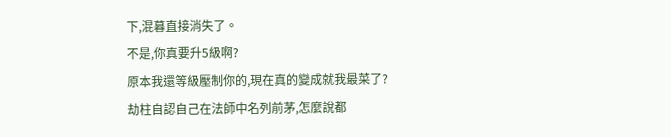下,混暮直接消失了。
不是,你真要升5級啊?
原本我還等級壓制你的,現在真的變成就我最菜了?
劫柱自認自己在法師中名列前茅,怎麼說都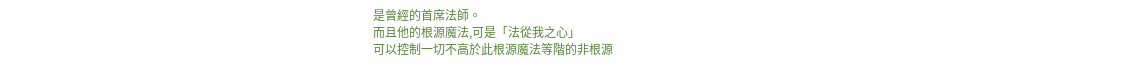是曾經的首席法師。
而且他的根源魔法,可是「法從我之心」
可以控制一切不高於此根源魔法等階的非根源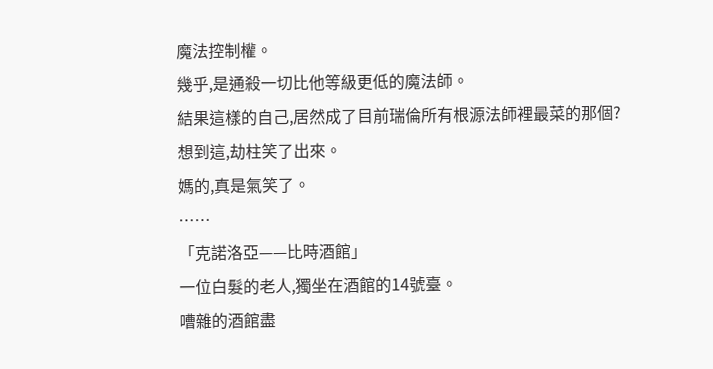魔法控制權。
幾乎,是通殺一切比他等級更低的魔法師。
結果這樣的自己,居然成了目前瑞倫所有根源法師裡最菜的那個?
想到這,劫柱笑了出來。
媽的,真是氣笑了。
……
「克諾洛亞——比時酒館」
一位白髮的老人,獨坐在酒館的14號臺。
嘈雜的酒館盡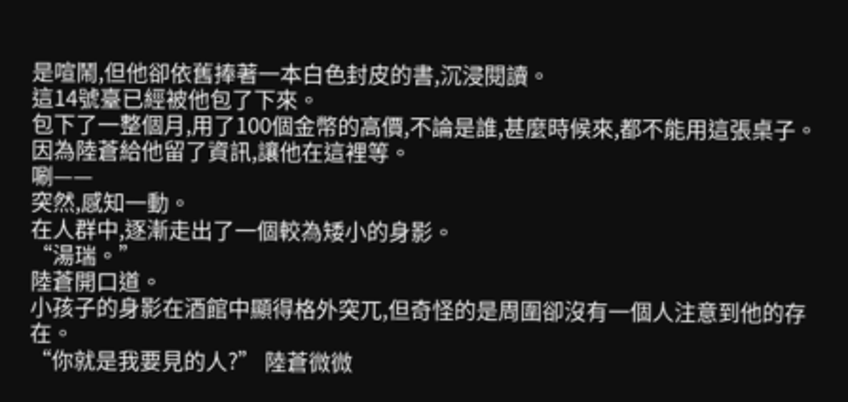是喧鬧,但他卻依舊捧著一本白色封皮的書,沉浸閱讀。
這14號臺已經被他包了下來。
包下了一整個月,用了100個金幣的高價,不論是誰,甚麼時候來,都不能用這張桌子。
因為陸蒼給他留了資訊,讓他在這裡等。
唰——
突然,感知一動。
在人群中,逐漸走出了一個較為矮小的身影。
“湯瑞。”
陸蒼開口道。
小孩子的身影在酒館中顯得格外突兀,但奇怪的是周圍卻沒有一個人注意到他的存在。
“你就是我要見的人?” 陸蒼微微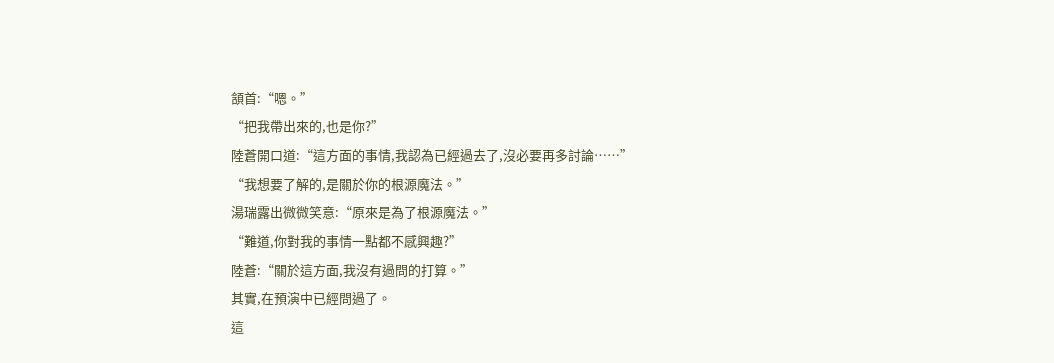頷首:“嗯。”
“把我帶出來的,也是你?”
陸蒼開口道:“這方面的事情,我認為已經過去了,沒必要再多討論……”
“我想要了解的,是關於你的根源魔法。”
湯瑞露出微微笑意:“原來是為了根源魔法。”
“難道,你對我的事情一點都不感興趣?”
陸蒼:“關於這方面,我沒有過問的打算。”
其實,在預演中已經問過了。
這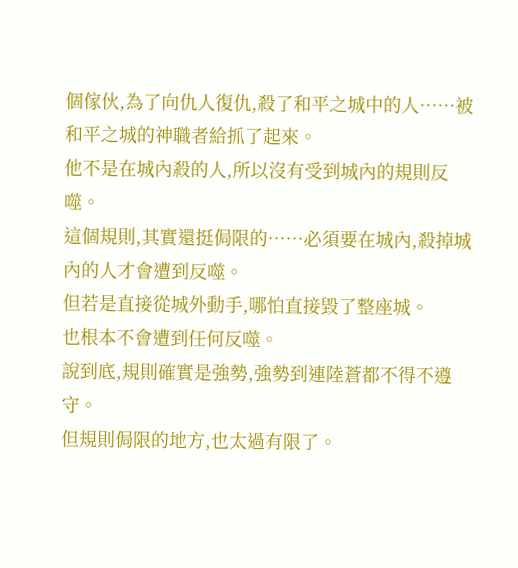個傢伙,為了向仇人復仇,殺了和平之城中的人……被和平之城的神職者給抓了起來。
他不是在城內殺的人,所以沒有受到城內的規則反噬。
這個規則,其實還挺侷限的……必須要在城內,殺掉城內的人才會遭到反噬。
但若是直接從城外動手,哪怕直接毀了整座城。
也根本不會遭到任何反噬。
說到底,規則確實是強勢,強勢到連陸蒼都不得不遵守。
但規則侷限的地方,也太過有限了。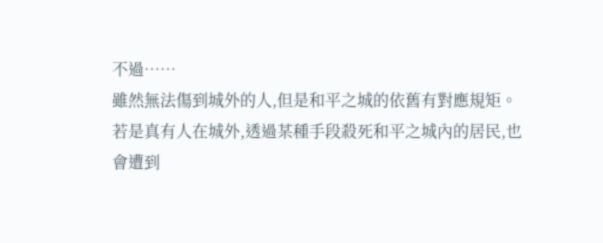不過……
雖然無法傷到城外的人,但是和平之城的依舊有對應規矩。
若是真有人在城外,透過某種手段殺死和平之城內的居民,也會遭到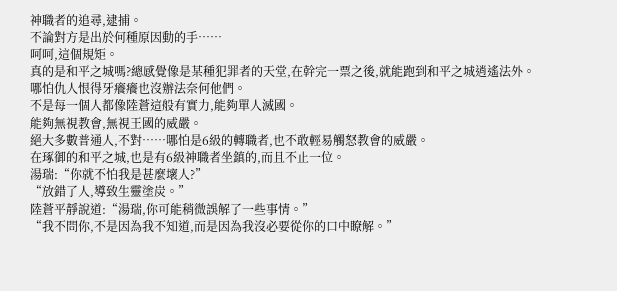神職者的追尋,逮捕。
不論對方是出於何種原因動的手……
呵呵,這個規矩。
真的是和平之城嗎?總感覺像是某種犯罪者的天堂,在幹完一票之後,就能跑到和平之城逍遙法外。
哪怕仇人恨得牙癢癢也沒辦法奈何他們。
不是每一個人都像陸蒼這般有實力,能夠單人滅國。
能夠無視教會,無視王國的威嚴。
絕大多數普通人,不對……哪怕是6級的轉職者,也不敢輕易觸怒教會的威嚴。
在琢御的和平之城,也是有6級神職者坐鎮的,而且不止一位。
湯瑞:“你就不怕我是甚麼壞人?”
“放錯了人,導致生靈塗炭。”
陸蒼平靜說道:“湯瑞,你可能稍微誤解了一些事情。”
“我不問你,不是因為我不知道,而是因為我沒必要從你的口中瞭解。”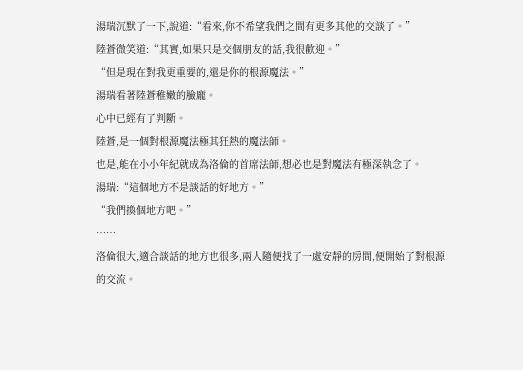湯瑞沉默了一下,說道:“看來,你不希望我們之間有更多其他的交談了。”
陸蒼微笑道:“其實,如果只是交個朋友的話,我很歡迎。”
“但是現在對我更重要的,還是你的根源魔法。”
湯瑞看著陸蒼稚嫩的臉龐。
心中已經有了判斷。
陸蒼,是一個對根源魔法極其狂熱的魔法師。
也是,能在小小年紀就成為洛倫的首席法師,想必也是對魔法有極深執念了。
湯瑞:“這個地方不是談話的好地方。”
“我們換個地方吧。”
……
洛倫很大,適合談話的地方也很多,兩人隨便找了一處安靜的房間,便開始了對根源的交流。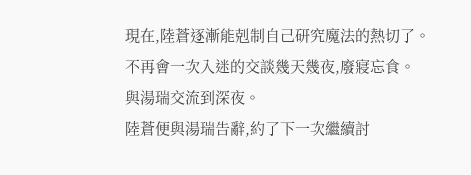現在,陸蒼逐漸能剋制自己研究魔法的熱切了。
不再會一次入迷的交談幾天幾夜,廢寢忘食。
與湯瑞交流到深夜。
陸蒼便與湯瑞告辭,約了下一次繼續討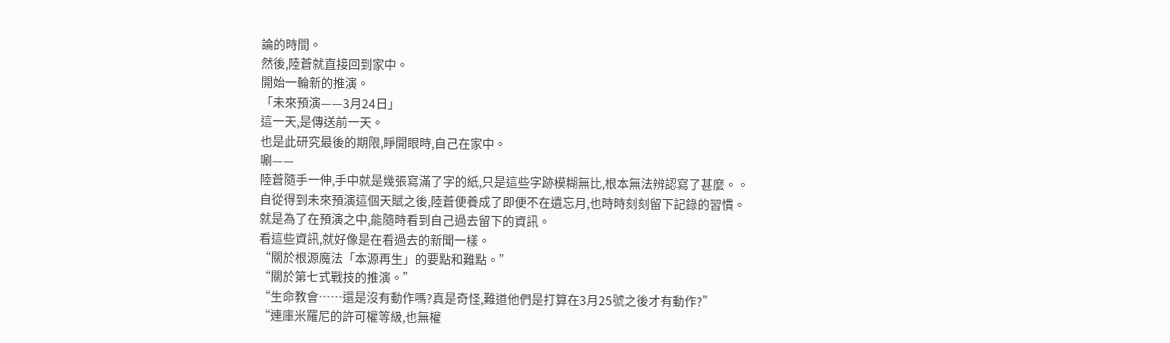論的時間。
然後,陸蒼就直接回到家中。
開始一輪新的推演。
「未來預演——3月24日」
這一天,是傳送前一天。
也是此研究最後的期限,睜開眼時,自己在家中。
唰——
陸蒼隨手一伸,手中就是幾張寫滿了字的紙,只是這些字跡模糊無比,根本無法辨認寫了甚麼。。
自從得到未來預演這個天賦之後,陸蒼便養成了即便不在遺忘月,也時時刻刻留下記錄的習慣。
就是為了在預演之中,能隨時看到自己過去留下的資訊。
看這些資訊,就好像是在看過去的新聞一樣。
“關於根源魔法「本源再生」的要點和難點。”
“關於第七式戰技的推演。”
“生命教會……還是沒有動作嗎?真是奇怪,難道他們是打算在3月25號之後才有動作?”
“連庫米羅尼的許可權等級,也無權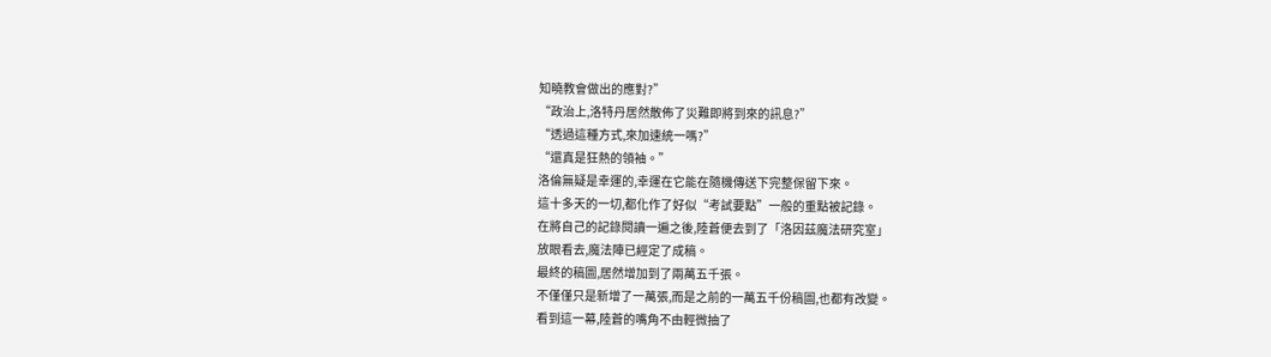知曉教會做出的應對?”
“政治上,洛特丹居然散佈了災難即將到來的訊息?”
“透過這種方式,來加速統一嗎?”
“還真是狂熱的領袖。”
洛倫無疑是幸運的,幸運在它能在隨機傳送下完整保留下來。
這十多天的一切,都化作了好似“考試要點”一般的重點被記錄。
在將自己的記錄閱讀一遍之後,陸蒼便去到了「洛因茲魔法研究室」
放眼看去,魔法陣已經定了成稿。
最終的稿圖,居然增加到了兩萬五千張。
不僅僅只是新增了一萬張,而是之前的一萬五千份稿圖,也都有改變。
看到這一幕,陸蒼的嘴角不由輕微抽了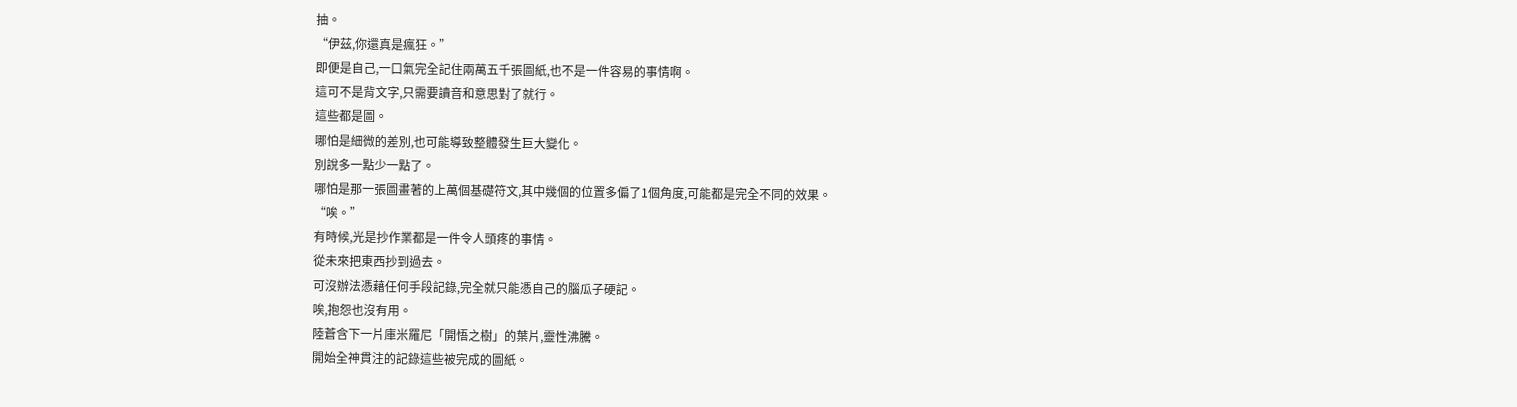抽。
“伊茲,你還真是瘋狂。”
即便是自己,一口氣完全記住兩萬五千張圖紙,也不是一件容易的事情啊。
這可不是背文字,只需要讀音和意思對了就行。
這些都是圖。
哪怕是細微的差別,也可能導致整體發生巨大變化。
別說多一點少一點了。
哪怕是那一張圖畫著的上萬個基礎符文,其中幾個的位置多偏了1個角度,可能都是完全不同的效果。
“唉。”
有時候,光是抄作業都是一件令人頭疼的事情。
從未來把東西抄到過去。
可沒辦法憑藉任何手段記錄,完全就只能憑自己的腦瓜子硬記。
唉,抱怨也沒有用。
陸蒼含下一片庫米羅尼「開悟之樹」的葉片,靈性沸騰。
開始全神貫注的記錄這些被完成的圖紙。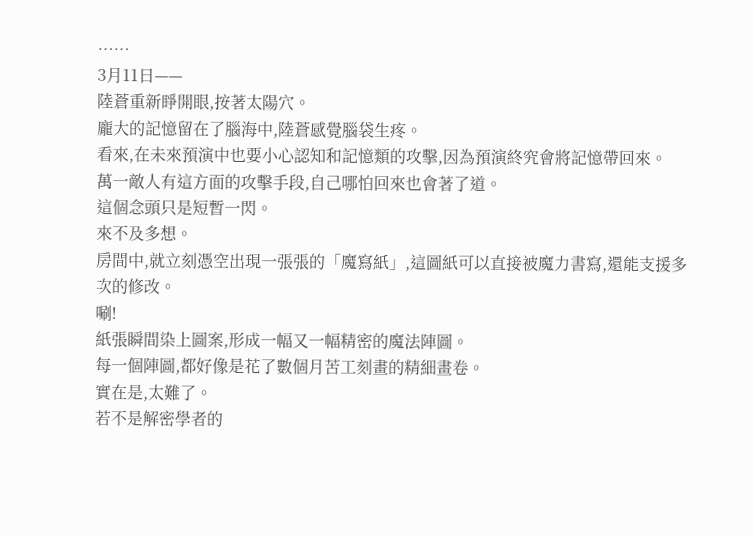……
3月11日——
陸蒼重新睜開眼,按著太陽穴。
龐大的記憶留在了腦海中,陸蒼感覺腦袋生疼。
看來,在未來預演中也要小心認知和記憶類的攻擊,因為預演終究會將記憶帶回來。
萬一敵人有這方面的攻擊手段,自己哪怕回來也會著了道。
這個念頭只是短暫一閃。
來不及多想。
房間中,就立刻憑空出現一張張的「魔寫紙」,這圖紙可以直接被魔力書寫,還能支援多次的修改。
唰!
紙張瞬間染上圖案,形成一幅又一幅精密的魔法陣圖。
每一個陣圖,都好像是花了數個月苦工刻畫的精細畫卷。
實在是,太難了。
若不是解密學者的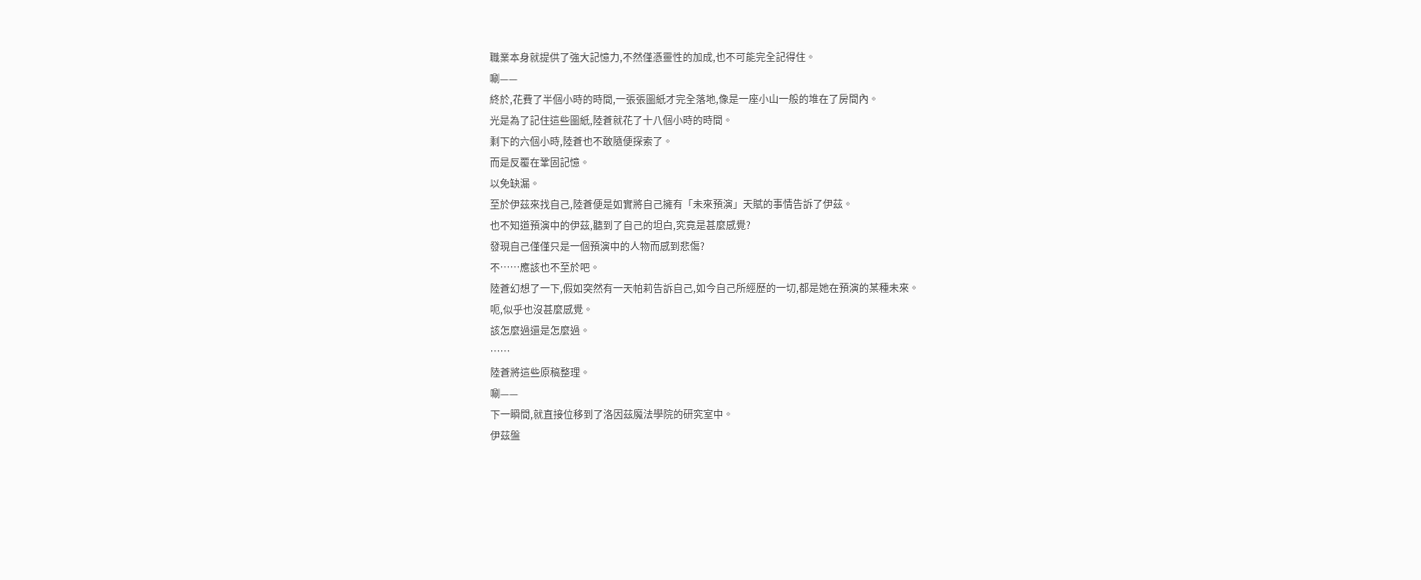職業本身就提供了強大記憶力,不然僅憑靈性的加成,也不可能完全記得住。
唰——
終於,花費了半個小時的時間,一張張圖紙才完全落地,像是一座小山一般的堆在了房間內。
光是為了記住這些圖紙,陸蒼就花了十八個小時的時間。
剩下的六個小時,陸蒼也不敢隨便探索了。
而是反覆在鞏固記憶。
以免缺漏。
至於伊茲來找自己,陸蒼便是如實將自己擁有「未來預演」天賦的事情告訴了伊茲。
也不知道預演中的伊茲,聽到了自己的坦白,究竟是甚麼感覺?
發現自己僅僅只是一個預演中的人物而感到悲傷?
不……應該也不至於吧。
陸蒼幻想了一下,假如突然有一天帕莉告訴自己,如今自己所經歷的一切,都是她在預演的某種未來。
呃,似乎也沒甚麼感覺。
該怎麼過還是怎麼過。
……
陸蒼將這些原稿整理。
唰——
下一瞬間,就直接位移到了洛因茲魔法學院的研究室中。
伊茲盤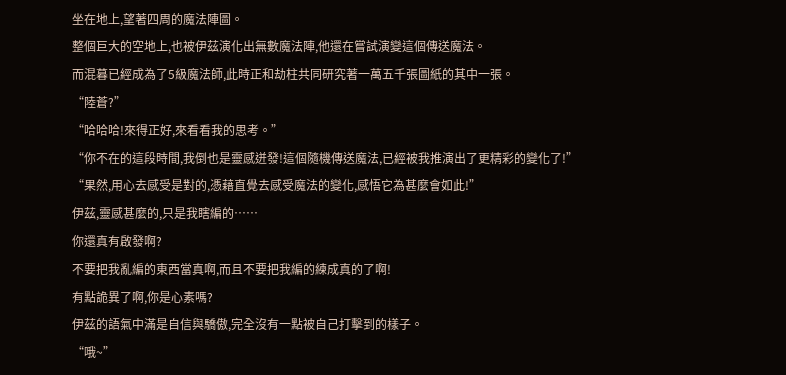坐在地上,望著四周的魔法陣圖。
整個巨大的空地上,也被伊茲演化出無數魔法陣,他還在嘗試演變這個傳送魔法。
而混暮已經成為了5級魔法師,此時正和劫柱共同研究著一萬五千張圖紙的其中一張。
“陸蒼?”
“哈哈哈!來得正好,來看看我的思考。”
“你不在的這段時間,我倒也是靈感迸發!這個隨機傳送魔法,已經被我推演出了更精彩的變化了!”
“果然,用心去感受是對的,憑藉直覺去感受魔法的變化,感悟它為甚麼會如此!”
伊茲,靈感甚麼的,只是我瞎編的……
你還真有啟發啊?
不要把我亂編的東西當真啊,而且不要把我編的練成真的了啊!
有點詭異了啊,你是心素嗎?
伊茲的語氣中滿是自信與驕傲,完全沒有一點被自己打擊到的樣子。
“哦~”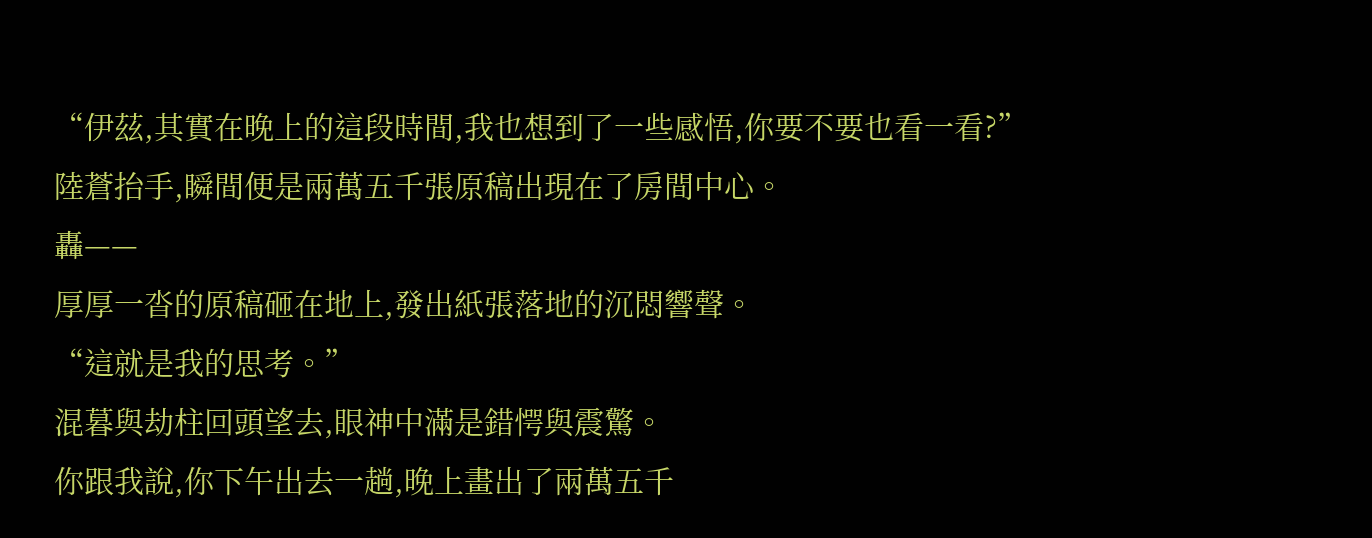“伊茲,其實在晚上的這段時間,我也想到了一些感悟,你要不要也看一看?”
陸蒼抬手,瞬間便是兩萬五千張原稿出現在了房間中心。
轟——
厚厚一沓的原稿砸在地上,發出紙張落地的沉悶響聲。
“這就是我的思考。”
混暮與劫柱回頭望去,眼神中滿是錯愕與震驚。
你跟我說,你下午出去一趟,晚上畫出了兩萬五千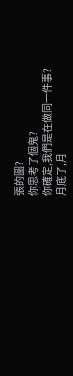張的圖?
你思考了個鬼?
你確定,我們是在做同一件事?
月底了,月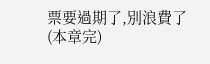票要過期了,別浪費了
(本章完)